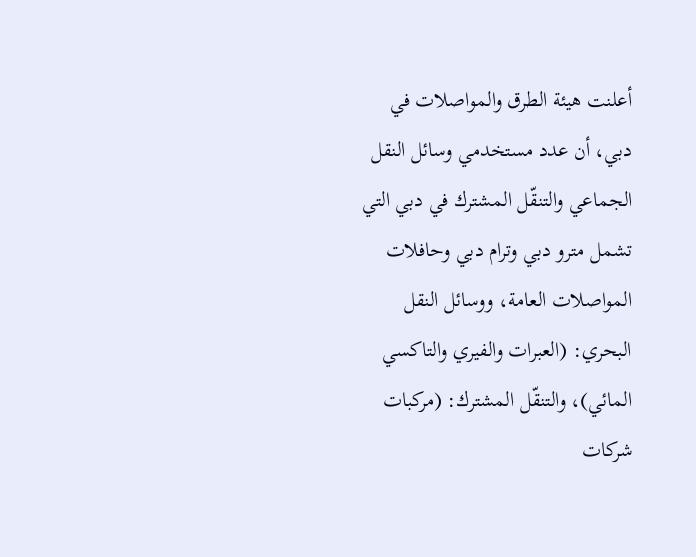أعلنت هيئة الطرق والمواصلات في دبي، أن عدد مستخدمي وسائل النقل الجماعي والتنقّل المشترك في دبي التي تشمل مترو دبي وترام دبي وحافلات المواصلات العامة، ووسائل النقل البحري: (العبرات والفيري والتاكسي المائي)، والتنقّل المشترك: (مركبات شركات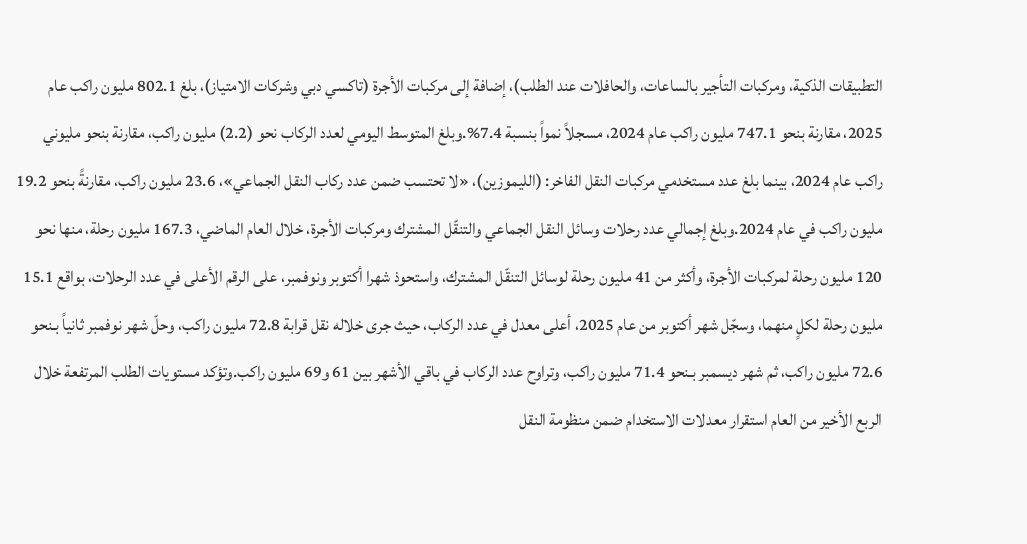التطبيقات الذكية، ومركبات التأجير بالساعات، والحافلات عند الطلب)، إضافة إلى مركبات الأجرة (تاكسي دبي وشركات الامتياز)، بلغ 802.1 مليون راكب عام 2025، مقارنة بنحو 747.1 مليون راكب عام 2024، مسجلاً نمواً بنسبة 7.4%.وبلغ المتوسط اليومي لعدد الركاب نحو (2.2) مليون راكب، مقارنة بنحو مليوني راكب عام 2024، بينما بلغ عدد مستخدمي مركبات النقل الفاخر: (الليموزين)، «لا تحتسب ضمن عدد ركاب النقل الجماعي»، 23.6 مليون راكب، مقارنةً بنحو 19.2 مليون راكب في عام 2024.وبلغ إجمالي عدد رحلات وسائل النقل الجماعي والتنقّل المشترك ومركبات الأجرة، خلال العام الماضي، 167.3 مليون رحلة، منها نحو 120 مليون رحلة لمركبات الأجرة، وأكثر من 41 مليون رحلة لوسائل التنقّل المشترك، واستحوذ شهرا أكتوبر ونوفمبر، على الرقم الأعلى في عدد الرحلات، بواقع 15.1 مليون رحلة لكلٍ منهما، وسجّل شهر أكتوبر من عام 2025، أعلى معدل في عدد الركاب، حيث جرى خلاله نقل قرابة 72.8 مليون راكب، وحلّ شهر نوفمبر ثانياً بـنحو 72.6 مليون راكب، ثم شهر ديسمبر بـنحو 71.4 مليون راكب، وتراوح عدد الركاب في باقي الأشهر بين 61 و69 مليون راكب.وتؤكد مستويات الطلب المرتفعة خلال الربع الأخير من العام استقرار معدلات الاستخدام ضمن منظومة النقل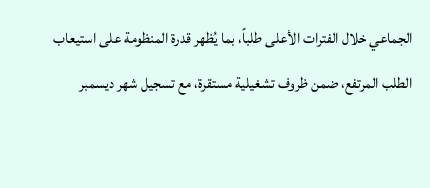الجماعي خلال الفترات الأعلى طلباً، بما يُظهر قدرة المنظومة على استيعاب الطلب المرتفع، ضمن ظروف تشغيلية مستقرة، مع تسجيل شهر ديسمبر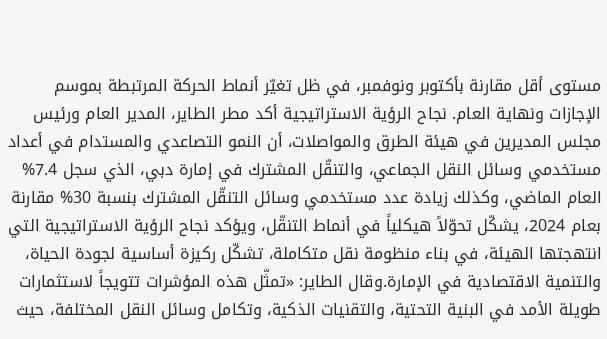مستوى أقل مقارنة بأكتوبر ونوفمبر، في ظل تغيّر أنماط الحركة المرتبطة بموسم الإجازات ونهاية العام. نجاح الرؤية الاستراتيجية أكد مطر الطاير، المدير العام ورئيس مجلس المديرين في هيئة الطرق والمواصلات، أن النمو التصاعدي والمستدام في أعداد مستخدمي وسائل النقل الجماعي، والتنقّل المشترك في إمارة دبي، الذي سجل 7.4% العام الماضي، وكذلك زيادة عدد مستخدمي وسائل التنقّل المشترك بنسبة 30% مقارنة بعام 2024، يشكّل تحوّلاً هيكلياً في أنماط التنقّل، ويؤكد نجاح الرؤية الاستراتيجية التي انتهجتها الهيئة، في بناء منظومة نقل متكاملة، تشكّل ركيزة أساسية لجودة الحياة، والتنمية الاقتصادية في الإمارة.وقال الطاير: «تمثّل هذه المؤشرات تتويجاً لاستثمارات طويلة الأمد في البنية التحتية، والتقنيات الذكية، وتكامل وسائل النقل المختلفة، حيث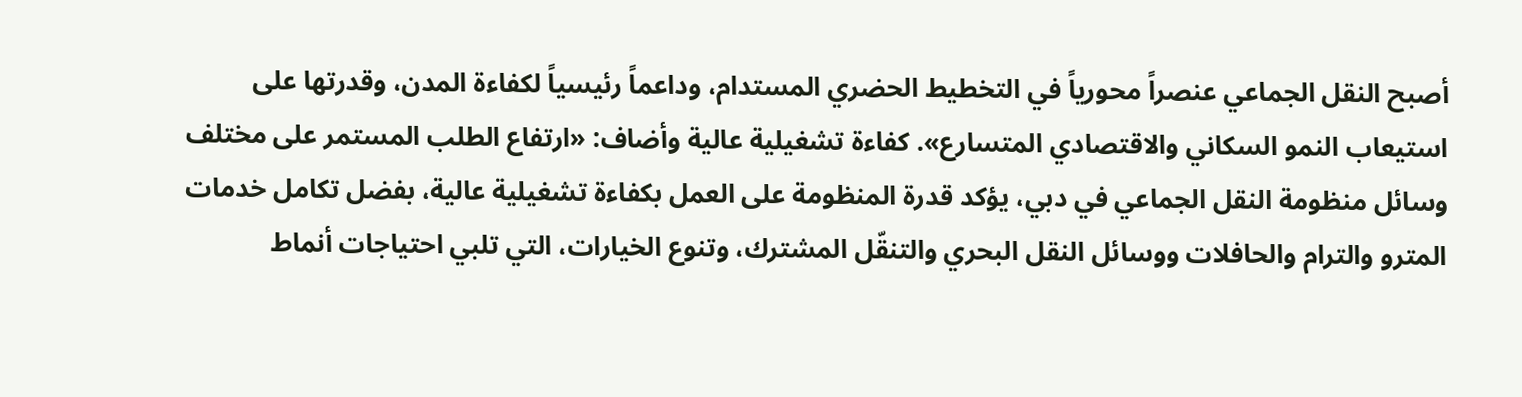أصبح النقل الجماعي عنصراً محورياً في التخطيط الحضري المستدام، وداعماً رئيسياً لكفاءة المدن، وقدرتها على استيعاب النمو السكاني والاقتصادي المتسارع». كفاءة تشغيلية عالية وأضاف: «ارتفاع الطلب المستمر على مختلف وسائل منظومة النقل الجماعي في دبي، يؤكد قدرة المنظومة على العمل بكفاءة تشغيلية عالية، بفضل تكامل خدمات المترو والترام والحافلات ووسائل النقل البحري والتنقّل المشترك، وتنوع الخيارات، التي تلبي احتياجات أنماط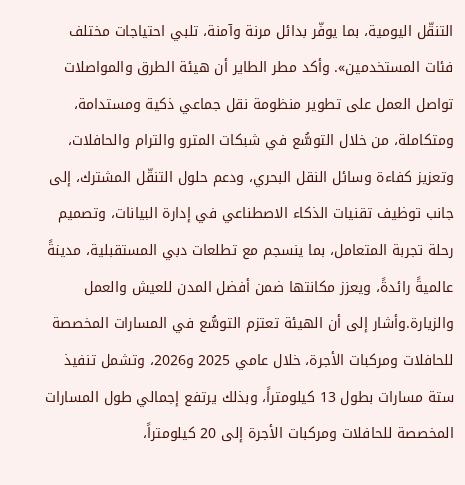التنقّل اليومية، بما يوفّر بدائل مرنة وآمنة، تلبي احتياجات مختلف فئات المستخدمين». وأكد مطر الطاير أن هيئة الطرق والمواصلات تواصل العمل على تطوير منظومة نقل جماعي ذكية ومستدامة، ومتكاملة، من خلال التوسُّع في شبكات المترو والترام والحافلات، وتعزيز كفاءة وسائل النقل البحري، ودعم حلول التنقّل المشترك، إلى جانب توظيف تقنيات الذكاء الاصطناعي في إدارة البيانات، وتصميم رحلة تجربة المتعامل، بما ينسجم مع تطلعات دبي المستقبلية، مدينةً عالميةً رائدةً، ويعزز مكانتها ضمن أفضل المدن للعيش والعمل والزيارة.وأشار إلى أن الهيئة تعتزم التوسُّع في المسارات المخصصة للحافلات ومركبات الأجرة، خلال عامي 2025 و2026، وتشمل تنفيذ ستة مسارات بطول 13 كيلومتراً، وبذلك يرتفع إجمالي طول المسارات المخصصة للحافلات ومركبات الأجرة إلى 20 كيلومتراً،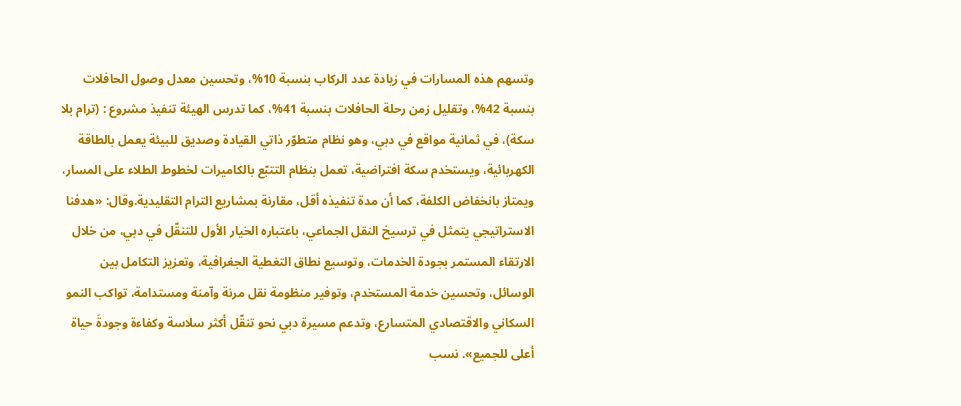وتسهم هذه المسارات في زيادة عدد الركاب بنسبة 10%، وتحسين معدل وصول الحافلات بنسبة 42%، وتقليل زمن رحلة الحافلات بنسبة 41%، كما تدرس الهيئة تنفيذ مشروع : (ترام بلا سكة)، في ثمانية مواقع في دبي، وهو نظام متطوّر ذاتي القيادة وصديق للبيئة يعمل بالطاقة الكهربائية، ويستخدم سكة افتراضية، تعمل بنظام التتبّع بالكاميرات لخطوط الطلاء على المسار، ويمتاز بانخفاض الكلفة، كما أن مدة تنفيذه أقل، مقارنة بمشاريع الترام التقليدية.وقال: «هدفنا الاستراتيجي يتمثل في ترسيخ النقل الجماعي، باعتباره الخيار الأول للتنقّل في دبي، من خلال الارتقاء المستمر بجودة الخدمات، وتوسيع نطاق التغطية الجغرافية، وتعزيز التكامل بين الوسائل، وتحسين خدمة المستخدم، وتوفير منظومة نقل مرنة وآمنة ومستدامة، تواكب النمو السكاني والاقتصادي المتسارع، وتدعم مسيرة دبي نحو تنقّل أكثر سلاسة وكفاءة وجودةَ حياة أعلى للجميع». نسب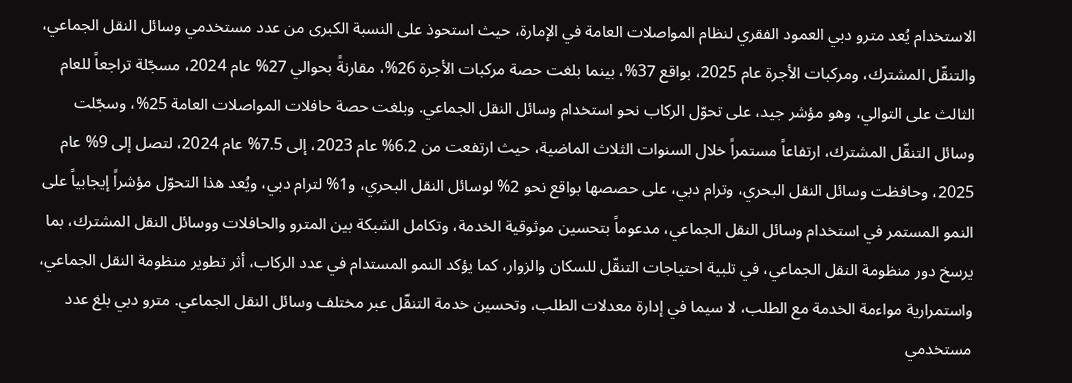الاستخدام يُعد مترو دبي العمود الفقري لنظام المواصلات العامة في الإمارة، حيث استحوذ على النسبة الكبرى من عدد مستخدمي وسائل النقل الجماعي، والتنقّل المشترك، ومركبات الأجرة عام 2025، بواقع 37%، بينما بلغت حصة مركبات الأجرة 26%، مقارنةً بحوالي 27% عام 2024، مسجّلة تراجعاً للعام الثالث على التوالي، وهو مؤشر جيد، على تحوّل الركاب نحو استخدام وسائل النقل الجماعي. وبلغت حصة حافلات المواصلات العامة 25%، وسجّلت وسائل التنقّل المشترك، ارتفاعاً مستمراً خلال السنوات الثلاث الماضية، حيث ارتفعت من 6.2% عام 2023، إلى 7.5% عام 2024، لتصل إلى 9% عام 2025، وحافظت وسائل النقل البحري، وترام دبي، على حصصها بواقع نحو 2% لوسائل النقل البحري، و1% لترام دبي، ويُعد هذا التحوّل مؤشراً إيجابياً على النمو المستمر في استخدام وسائل النقل الجماعي، مدعوماً بتحسين موثوقية الخدمة، وتكامل الشبكة بين المترو والحافلات ووسائل النقل المشترك، بما يرسخ دور منظومة النقل الجماعي، في تلبية احتياجات التنقّل للسكان والزوار، كما يؤكد النمو المستدام في عدد الركاب، أثر تطوير منظومة النقل الجماعي، واستمرارية مواءمة الخدمة مع الطلب، لا سيما في إدارة معدلات الطلب، وتحسين خدمة التنقّل عبر مختلف وسائل النقل الجماعي. مترو دبي بلغ عدد مستخدمي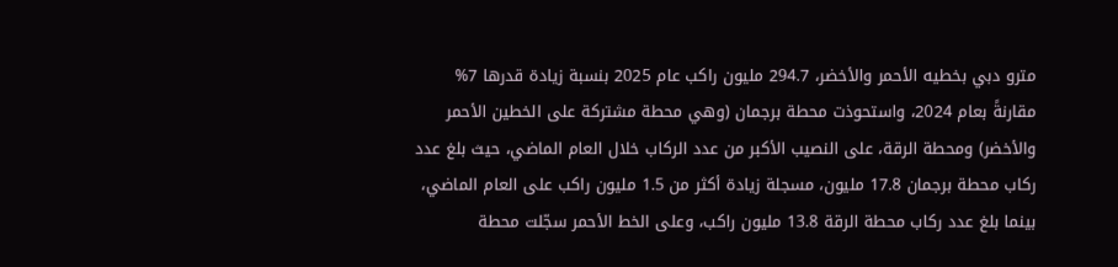مترو دبي بخطيه الأحمر والأخضر، 294.7 مليون راكب عام 2025 بنسبة زيادة قدرها 7% مقارنةً بعام 2024، واستحوذت محطة برجمان (وهي محطة مشتركة على الخطين الأحمر والأخضر) ومحطة الرقة، على النصيب الأكبر من عدد الركاب خلال العام الماضي، حيث بلغ عدد ركاب محطة برجمان 17.8 مليون، مسجلة زيادة أكثر من 1.5 مليون راكب على العام الماضي، بينما بلغ عدد ركاب محطة الرقة 13.8 مليون راكب، وعلى الخط الأحمر سجّلت محطة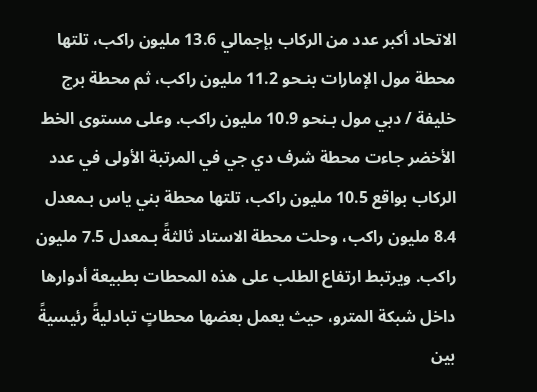الاتحاد أكبر عدد من الركاب بإجمالي 13.6 مليون راكب، تلتها محطة مول الإمارات بنـحو 11.2 مليون راكب، ثم محطة برج خليفة / دبي مول بـنحو 10.9 مليون راكب. وعلى مستوى الخط الأخضر جاءت محطة شرف دي جي في المرتبة الأولى في عدد الركاب بواقع 10.5 مليون راكب، تلتها محطة بني ياس بـمعدل 8.4 مليون راكب، وحلت محطة الاستاد ثالثةً بـمعدل 7.5 مليون راكب. ويرتبط ارتفاع الطلب على هذه المحطات بطبيعة أدوارها داخل شبكة المترو، حيث يعمل بعضها محطاتٍ تبادليةً رئيسيةً بين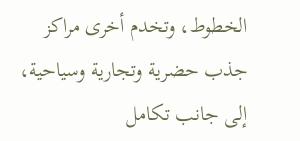الخطوط، وتخدم أخرى مراكز جذب حضرية وتجارية وسياحية، إلى جانب تكامل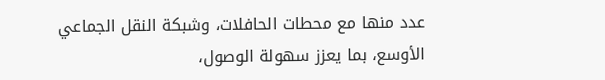عدد منها مع محطات الحافلات، وشبكة النقل الجماعي الأوسع، بما يعزز سهولة الوصول،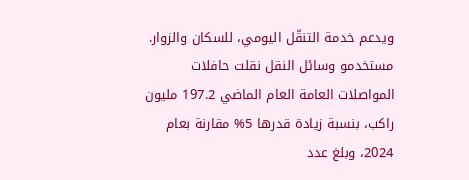ويدعم خدمة التنقّل اليومي، للسكان والزوار. مستخدمو وسائل النقل نقلت حافلات المواصلات العامة العام الماضي 197.2 مليون راكب، بنسبة زيادة قدرها 5% مقارنة بعام 2024، وبلغ عدد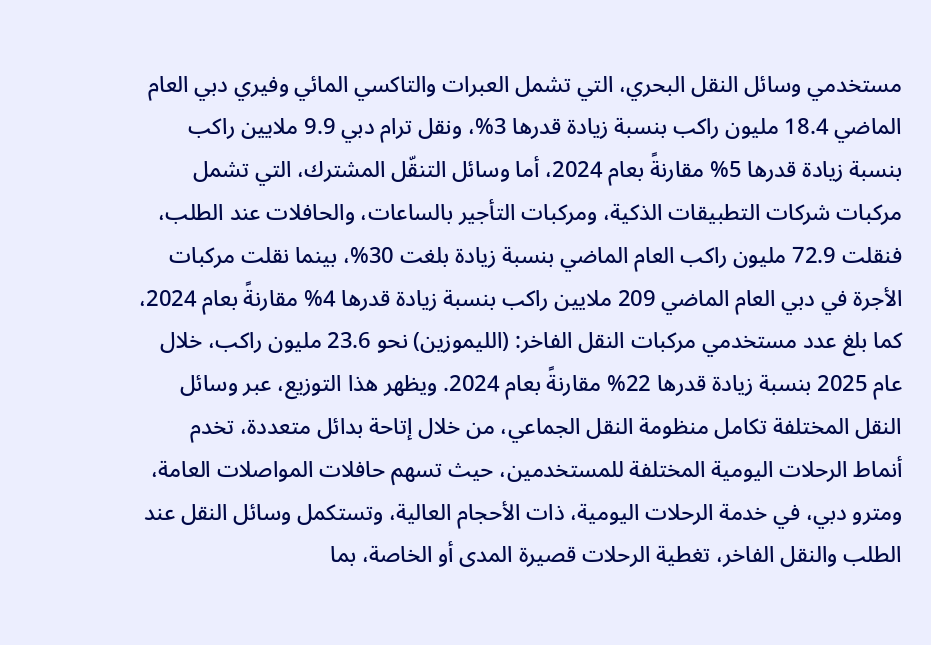مستخدمي وسائل النقل البحري، التي تشمل العبرات والتاكسي المائي وفيري دبي العام الماضي 18.4 مليون راكب بنسبة زيادة قدرها 3%، ونقل ترام دبي 9.9 ملايين راكب بنسبة زيادة قدرها 5% مقارنةً بعام 2024، أما وسائل التنقّل المشترك، التي تشمل مركبات شركات التطبيقات الذكية، ومركبات التأجير بالساعات، والحافلات عند الطلب، فنقلت 72.9 مليون راكب العام الماضي بنسبة زيادة بلغت 30%، بينما نقلت مركبات الأجرة في دبي العام الماضي 209 ملايين راكب بنسبة زيادة قدرها 4% مقارنةً بعام 2024، كما بلغ عدد مستخدمي مركبات النقل الفاخر: (الليموزين) نحو 23.6 مليون راكب، خلال عام 2025 بنسبة زيادة قدرها 22% مقارنةً بعام 2024. ويظهر هذا التوزيع، عبر وسائل النقل المختلفة تكامل منظومة النقل الجماعي، من خلال إتاحة بدائل متعددة، تخدم أنماط الرحلات اليومية المختلفة للمستخدمين، حيث تسهم حافلات المواصلات العامة، ومترو دبي، في خدمة الرحلات اليومية، ذات الأحجام العالية، وتستكمل وسائل النقل عند الطلب والنقل الفاخر، تغطية الرحلات قصيرة المدى أو الخاصة، بما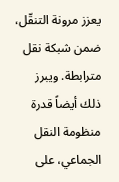يعزز مرونة التنقّل، ضمن شبكة نقل مترابطة. ويبرز ذلك أيضاً قدرة منظومة النقل الجماعي، على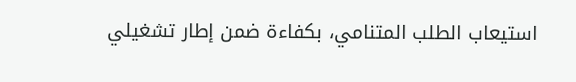استيعاب الطلب المتنامي، بكفاءة ضمن إطار تشغيلي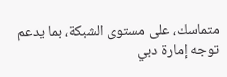متماسك، على مستوى الشبكة، بما يدعم توجه إمارة دبي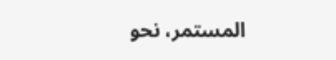المستمر، نحو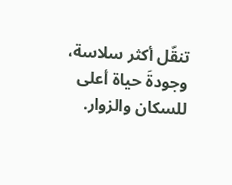تنقّل أكثر سلاسة، وجودةَ حياة أعلى للسكان والزوار.